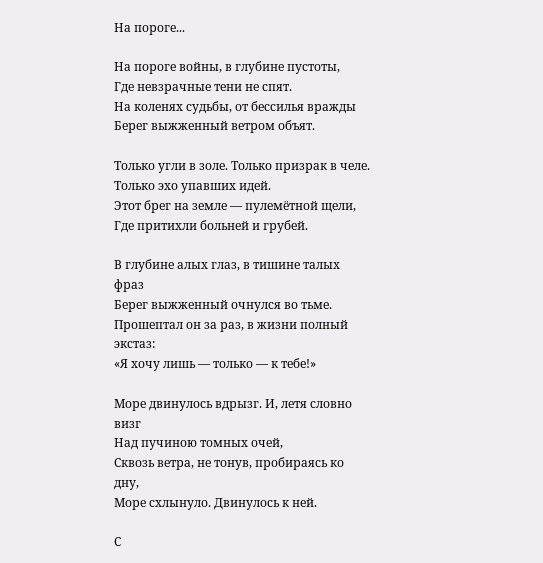На пороге...

На пороге войны, в глубине пустоты,
Где невзрачные тени не спят.
На коленях судьбы, от бессилья вражды
Берег выжженный ветром объят.

Только угли в золе. Только призрак в челе.
Только эхо упавших идей.
Этот брег на земле — пулемётной щели,
Где притихли больней и грубей.

В глубине алых глаз, в тишине талых фраз
Берег выжженный очнулся во тьме.
Прошептал он за раз, в жизни полный экстаз:
«Я хочу лишь — только — к тебе!»

Море двинулось вдрызг. И, летя словно визг
Над пучиною томных очей,
Сквозь ветра, не тонув, пробираясь ко дну,
Море схлынуло. Двинулось к ней.

С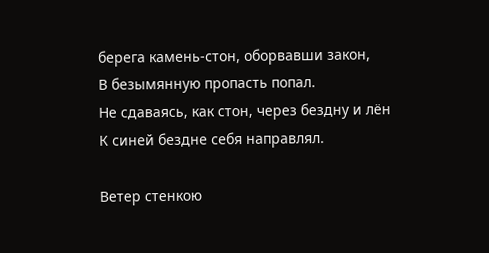берега камень-стон, оборвавши закон,
В безымянную пропасть попал.
Не сдаваясь, как стон, через бездну и лён
К синей бездне себя направлял.

Ветер стенкою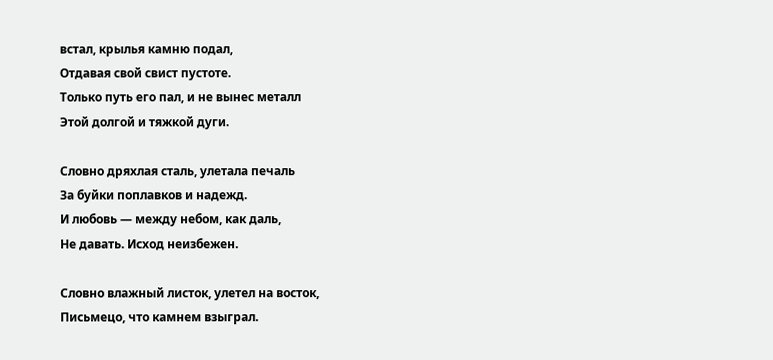встал, крылья камню подал,
Отдавая свой свист пустоте.
Только путь его пал, и не вынес металл
Этой долгой и тяжкой дуги.

Словно дряхлая сталь, улетала печаль
За буйки поплавков и надежд.
И любовь — между небом, как даль,
Не давать. Исход неизбежен.

Словно влажный листок, улетел на восток,
Письмецо, что камнем взыграл.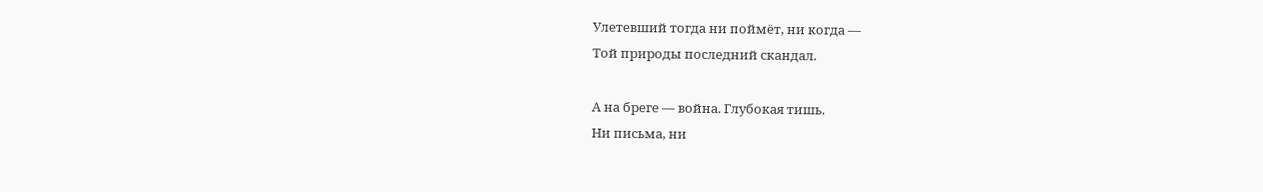Улетевший тогда ни поймёт, ни когда —
Той природы последний скандал.

А на бреге — война. Глубокая тишь.
Ни письма, ни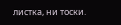листка, ни тоски.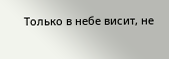Только в небе висит, не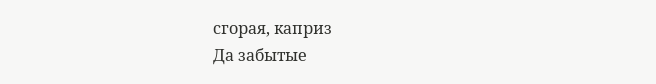сгорая, каприз
Да забытые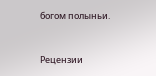богом полыньи.


Рецензии